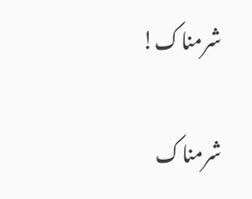شرمناک!

شرمناک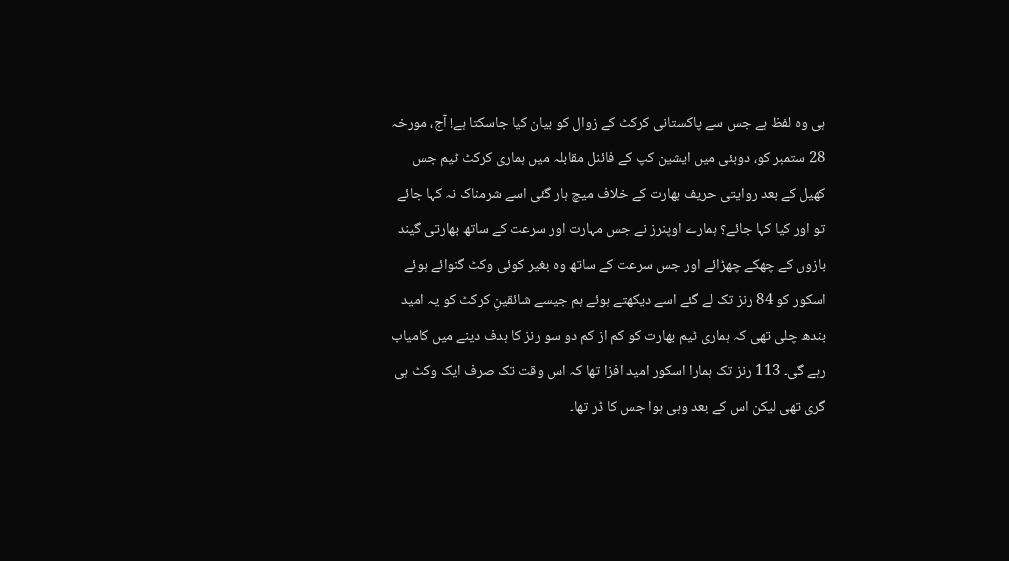ہی وہ لفظ ہے جس سے پاکستانی کرکٹ کے زوال کو بیان کیا جاسکتا ہے! آج، مورخہ 28 ستمبر کو، دوبئی میں ایشین کپ کے فائنل مقابلہ میں ہماری کرکٹ ٹیم جس کھیل کے بعد روایتی حریف بھارت کے خلاف میچ ہار گئی اسے شرمناک نہ کہا جائے تو اور کیا کہا جائے؟ ہمارے اوپنرز نے جس مہارت اور سرعت کے ساتھ بھارتی گیند بازوں کے چھکے چھڑائے اور جس سرعت کے ساتھ وہ بغیر کوئی وکٹ گنوائے ہوئے اسکور کو 84 رنز تک لے گئے اسے دیکھتے ہوئے ہم جیسے شائقینِ کرکٹ کو یہ امید بندھ چلی تھی کہ ہماری ٹیم بھارت کو کم از کم دو سو رنز کا ہدف دینے میں کامیاب رہے گی۔ 113 رنز تک ہمارا اسکور امید افزا تھا کہ اس وقت تک صرف ایک وکٹ ہی گری تھی لیکن اس کے بعد وہی ہوا جس کا ڈر تھا۔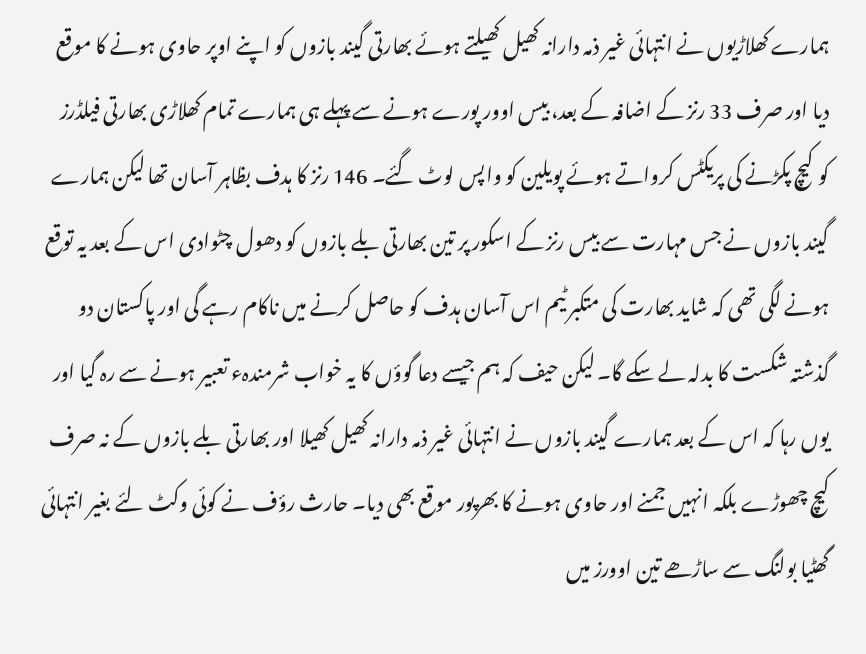ہمارے کھلاڑیوں نے انتہائی غیر ذمہ دارانہ کھیل کھیلتے ہوئے بھارتی گیند بازوں کو اپنے اوپر حاوی ہونے کا موقع دیا اور صرف 33 رنز کے اضافہ کے بعد، بیس اوور پورے ہونے سے پہلے ہی ہمارے تمام کھلاڑی بھارتی فیلڈرز کو کیچ پکڑنے کی پریکٹس کرواتے ہوئے پویلین کو واپس لوٹ گئے۔ 146 رنز کا ہدف بظاہر آسان تھا لیکن ہمارے گیند بازوں نے جس مہارت سے بیس رنز کے اسکور پر تین بھارتی بلے بازوں کو دھول چٹوادی اس کے بعد یہ توقع ہونے لگی تھی کہ شاید بھارت کی متکبر ٹیم اس آسان ہدف کو حاصل کرنے میں ناکام رہے گی اور پاکستان دو گذشتہ شکست کا بدلہ لے سکے گا۔ لیکن حیف کہ ہم جیسے دعا گوؤں کا یہ خواب شرمندہء تعبیر ہونے سے رہ گیا اور یوں رہا کہ اس کے بعد ہمارے گیند بازوں نے انتہائی غیر ذمہ دارانہ کھیل کھیلا اور بھارتی بلے بازوں کے نہ صرف کیچ چھوڑے بلکہ انہیں جمنے اور حاوی ہونے کا بھرپور موقع بھی دیا۔ حارث رؤف نے کوئی وکٹ لئے بغیر انتہائی گھٹیا بولنگ سے ساڑھے تین اوورز میں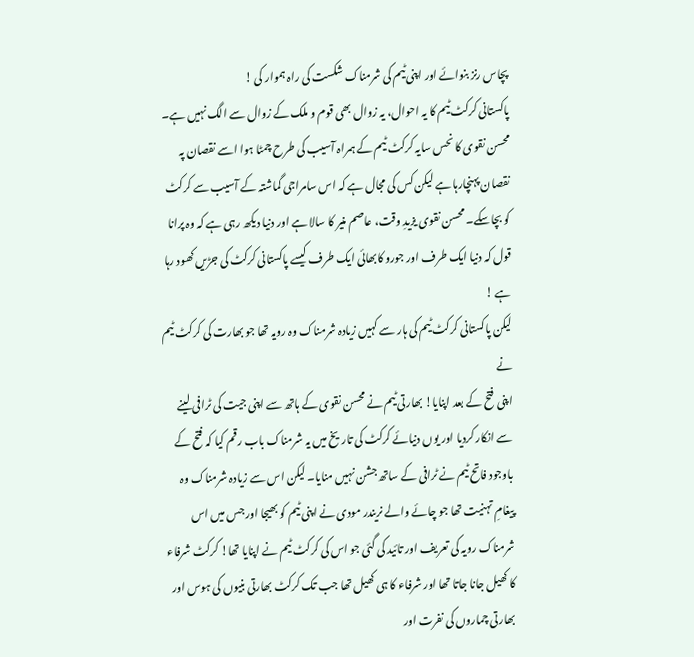پچاس رنز بنوائے اور اپنی ٹیم کی شرمناک شکست کی راہ ہموار کی !
پاکستانی کرکٹ ٹیم کا یہ احوال، یہ زوال بھی قوم و ملک کے زوال سے الگ نہیں ہے۔ محسن نقوی کا نحس سایہ کرکٹ ٹیم کے ہمراہ آسیب کی طرح چمٹا ہوا اسے نقصان پہ نقصان پہنچارہا ہے لیکن کس کی مجال ہے کہ اس سامراجی گماشتہ کے آسیب سے کرکٹ کو بچاسکے۔ محسن نقوی یزیدِ وقت، عاصم منیر کا سالا ہے اور دنیا دیکھ رہی ہے کہ وہ پرانا قول کہ دنیا ایک طرف اور جورو کابھائی ایک طرف کیسے پاکستانی کرکٹ کی جڑیں کھود رہا ہے !
لیکن پاکستانی کرکٹ ٹیم کی ہار سے کہیں زیادہ شرمناک وہ رویہ تھا جو بھارت کی کرکٹ ٹیم نے
اپنی فتح کے بعد اپنایا! بھارتی ٹیم نے محسن نقوی کے ہاتھ سے اپنی جیت کی ٹرافی لینے سے انکار کردیا اور یوں دنیائے کرکٹ کی تاریخ میں یہ شرمناک باب رقم کیا کہ فتح کے باوجود فاتح ٹیم نے ٹرافی کے ساتھ جشن نہیں منایا۔ لیکن اس سے زیادہ شرمناک وہ پیغامِ تہنیت تھا جو چائے والے نریندر مودی نے اپنی ٹیم کو بھیجا اور جس میں اس شرمناک رویہ کی تعریف اور تائید کی گئی جو اس کی کرکٹ ٹیم نے اپنایا تھا! کرکٹ شرفاء کا کھیل جانا جاتا تھا اور شرفاء کا ہی کھیل تھا جب تک کرکٹ بھارتی بنیوں کی ہوس اور بھارتی چماروں کی نفرت اور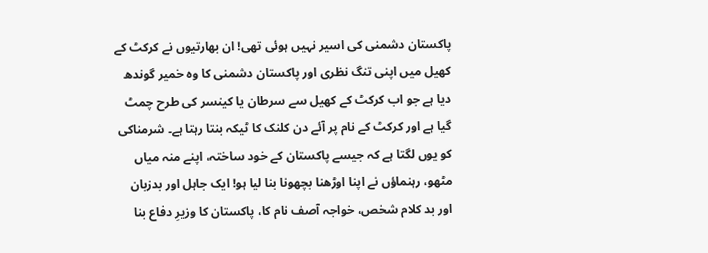پاکستان دشمنی کی اسیر نہیں ہوئی تھی! ان بھارتیوں نے کرکٹ کے کھیل میں اپنی تنگ نظری اور پاکستان دشمنی کا وہ خمیر گوندھ دیا ہے جو اب کرکٹ کے کھیل سے سرطان یا کینسر کی طرح چمٹ گیا ہے اور کرکٹ کے نام پر آئے دن کلنک کا ٹیکہ بنتا رہتا ہے۔ شرمناکی کو یوں لگتا ہے کہ جیسے پاکستان کے خود ساختہ، اپنے منہ میاں مٹھو، رہنماؤں نے اپنا اوڑھنا بچھونا بنا لیا ہو! ایک جاہل اور بدزبان اور بد کلام شخص، خواجہ آصف نام کا، پاکستان کا وزیرِ دفاع بنا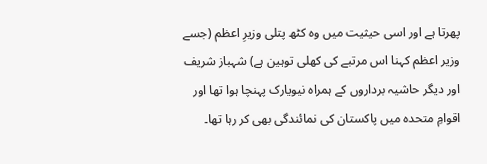پھرتا ہے اور اسی حیثیت میں وہ کٹھ پتلی وزیرِ اعظم (جسے وزیر اعظم کہنا اس مرتبے کی کھلی توہین ہے) شہباز شریف اور دیگر حاشیہ برداروں کے ہمراہ نیویارک پہنچا ہوا تھا اور اقوامِ متحدہ میں پاکستان کی نمائندگی بھی کر رہا تھا۔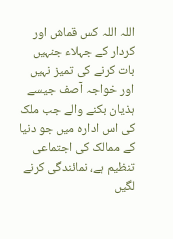اللہ اللہ کس قماش اور کردار کے جہلاء جنہیں بات کرنے کی تمیز نہیں اور خواجہ آصف جیسے ہذیان بکنے والے جب ملک کی اس ادارہ میں جو دنیا کے ممالک کی اجتماعی تنظیم ہے، نمائندگی کرنے لگیں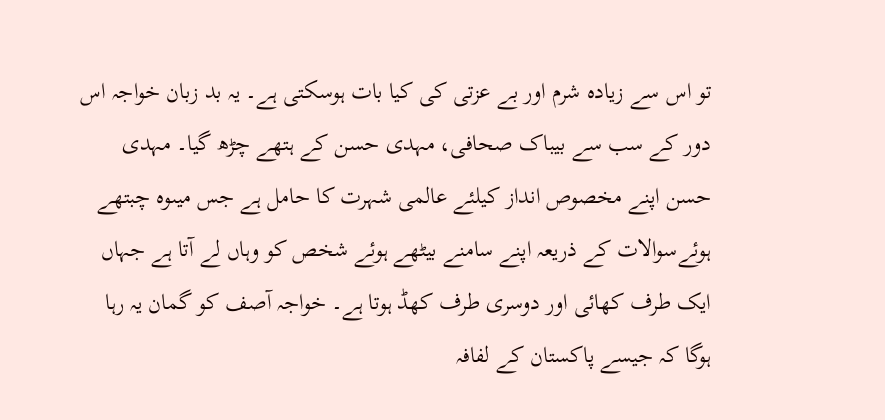تو اس سے زیادہ شرم اور بے عزتی کی کیا بات ہوسکتی ہے۔ یہ بد زبان خواجہ اس دور کے سب سے بیباک صحافی، مہدی حسن کے ہتھے چڑھ گیا۔ مہدی حسن اپنے مخصوص انداز کیلئے عالمی شہرت کا حامل ہے جس میںوہ چبتھے ہوئےسوالات کے ذریعہ اپنے سامنے بیٹھے ہوئے شخص کو وہاں لے آتا ہے جہاں ایک طرف کھائی اور دوسری طرف کھڈ ہوتا ہے۔ خواجہ آصف کو گمان یہ رہا ہوگا کہ جیسے پاکستان کے لفافہ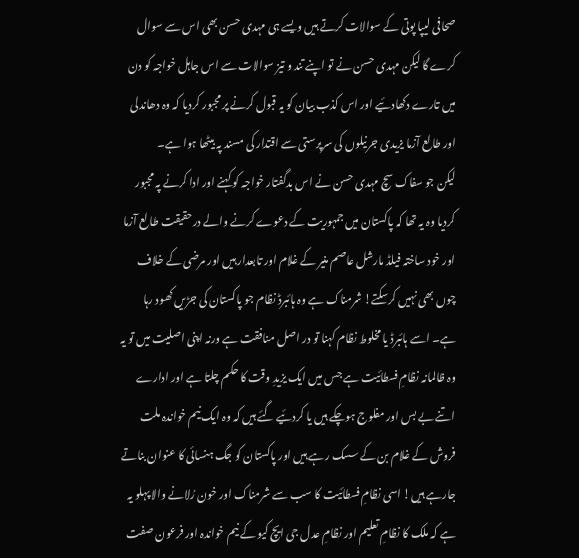صحافی لیپا پوتی کے سوالات کرتے ہیں ویسے ہی مہدی حسن بھی اس سے سوال کرے گا لیکن مہدی حسن نے تو اپنے تند و تیز سوالات سے اس جاہل خواجہ کو دن میں تارے دکھادئیے اور اس کذب بیان کو یہ قبول کرنے پر مجبور کردیا کہ وہ دھاندلی اور طالع آزما یزیدی جرنیلوں کی سرپرستی سے اقتدار کی مسند پہ بیٹھا ہوا ہے۔
لیکن جو سفاک سچ مہدی حسن نے اس بدگفتار خواجہ کو کہنے اور ادا کرنے پہ مجبور کردیا وہ یہ تھا کہ پاکستان میں جمہوریت کے دعوے کرنے والے درحقیقت طالع آزما اور خود ساختہ فیلڈ مارشل عاصم منیر کے غلام اور تابعدار ہیں اور مرضی کے خلاف چوں بھی نہیں کرسکتے! شرمناک ہے وہ ہائبرڈ نظام جو پاکستان کی جڑیں کھود رہا ہے۔ اسے ہائبرڈ یا مخلوط نظام کہنا تو در اصل منافقت ہے ورنہ اپنی اصلیت میں تو یہ وہ ظالمانہ نظامِ فسطائیت ہے جس میں ایک یزیدِ وقت کا حکم چلتا ہے اور ادارے اتنے بے بس اور مفلوج ہوچکے ہیں یا کردئیے گئے ہیں کہ وہ ایک نیم خواندہ ملت فروش کے غلام بن کے سسک رہے ہیں اور پاکستان کو جگ ہنسائی کا عنوان بناتے جارہے ہیں! اسی نظامِ فسطائیت کا سب سے شرمناک اور خون رُلانے والا پہلو یہ ہے کہ ملک کا نظامِ تعلیم اور نظامِ عدل جی ایچ کیو کے نیم خواندہ اور فرعون صفت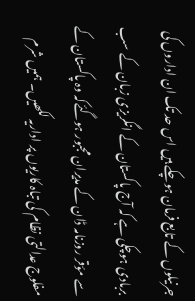جرنیلوں کے تابع فرمان ہوچکے ہیں اس حد تک ان اداروں کی بربادی ہوچکی ہے کہ آج پاکستان کے انگریزی زبان کے سب سے مؤقر روزنامہ ڈان کے مدیران مجبور ہوگئےکہ وہ پاکستان کے مفلوج عدالتی نظام کی تباہ کاریوں پر اداریہ لکھیں۔ ہمیں شرم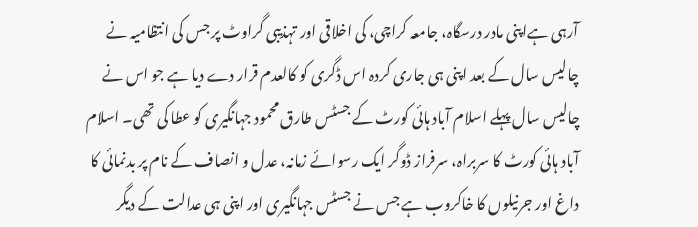آرہی ہےاپنی مادر درسگاہ، جامعہ کراچی، کی اخلاقی اور تہذیبی گراوٹ پر جس کی انتظامیہ نے چالیس سال کے بعد اپنی ہی جاری کردہ اس ڈگری کو کالعدم قرار دے دیا ہے جو اس نے چالیس سال پہلے اسلام آباد ہائی کورٹ کے جسٹس طارق محمود جہانگیری کو عطا کی تھی۔ اسلام آباد ہائی کورٹ کا سربراہ، سرفراز ڈوگر ایک رسوائے زمانہ، عدل و انصاف کے نام پر بدنمائی کا داغ اور جرنیلوں کا خاکروب ہے جس نے جسٹس جہانگیری اور اپنی ہی عدالت کے دیگر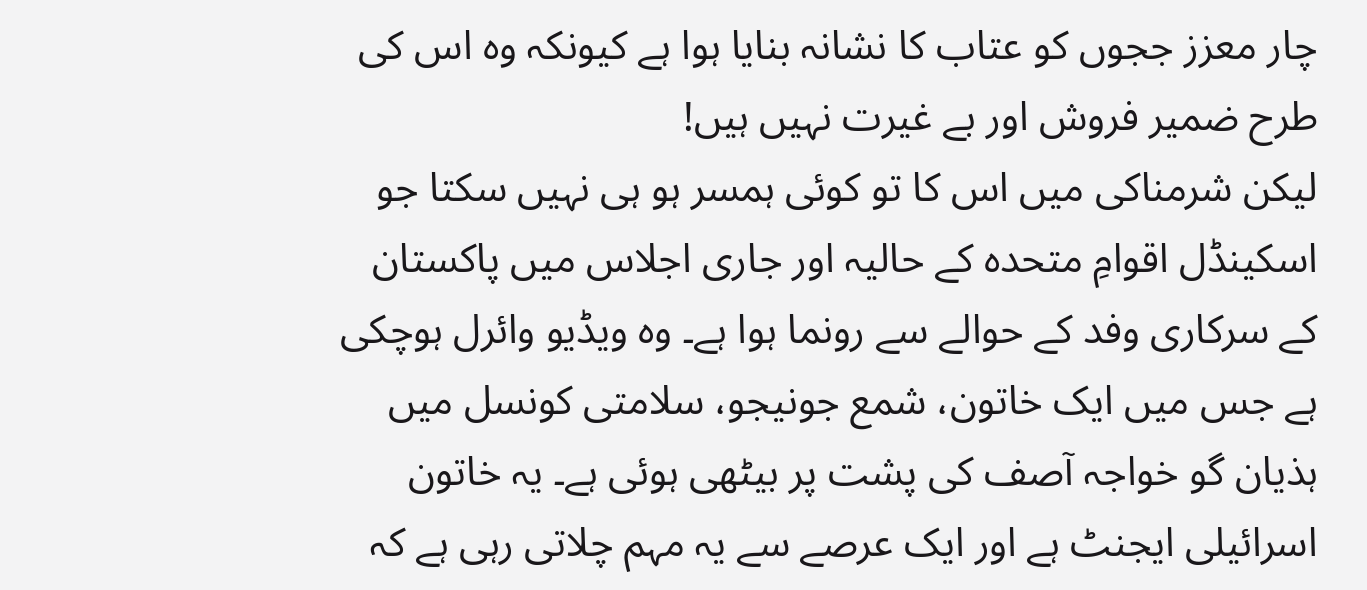چار معزز ججوں کو عتاب کا نشانہ بنایا ہوا ہے کیونکہ وہ اس کی طرح ضمیر فروش اور بے غیرت نہیں ہیں!
لیکن شرمناکی میں اس کا تو کوئی ہمسر ہو ہی نہیں سکتا جو اسکینڈل اقوامِ متحدہ کے حالیہ اور جاری اجلاس میں پاکستان کے سرکاری وفد کے حوالے سے رونما ہوا ہے۔ وہ ویڈیو وائرل ہوچکی ہے جس میں ایک خاتون، شمع جونیجو، سلامتی کونسل میں ہذیان گو خواجہ آصف کی پشت پر بیٹھی ہوئی ہے۔ یہ خاتون اسرائیلی ایجنٹ ہے اور ایک عرصے سے یہ مہم چلاتی رہی ہے کہ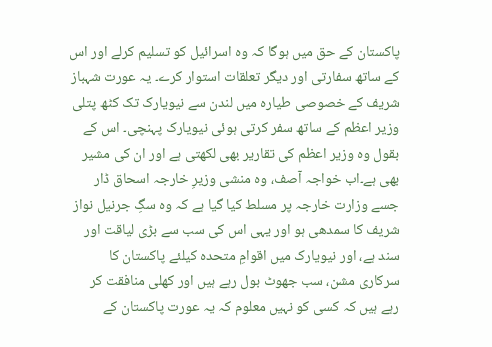پاکستان کے حق میں ہوگا کہ وہ اسرائیل کو تسلیم کرلے اور اس کے ساتھ سفارتی اور دیگر تعلقات استوار کرے۔ یہ عورت شہباز شریف کے خصوصی طیارہ میں لندن سے نیویارک تک کٹھ پتلی وزیر اعظم کے ساتھ سفر کرتی ہوئی نیویارک پہنچی۔ اس کے بقول وہ وزیر اعظم کی تقاریر بھی لکھتی ہے اور ان کی مشیر بھی ہے۔اب خواجہ آصف، وہ منشی وزیرِ خارجہ اسحاق ڈار جسے وزارت خارجہ پر مسلط کیا گیا ہے کہ وہ سگِ جرنیل نواز شریف کا سمدھی ہو اور یہی اس کی سب سے بڑی لیاقت اور سند ہے، اور نیویارک میں اقوامِ متحدہ کیلئے پاکستان کا سرکاری مشن، سب جھوٹ بول رہے ہیں اور کھلی منافقت کر رہے ہیں کہ کسی کو نہیں معلوم کہ یہ عورت پاکستان کے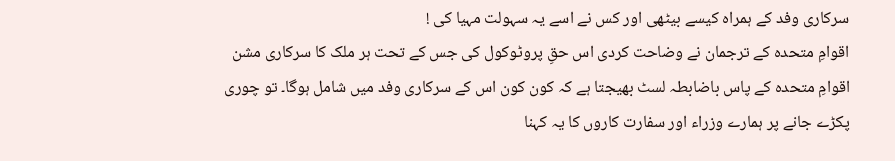سرکاری وفد کے ہمراہ کیسے بیٹھی اور کس نے اسے یہ سہولت مہیا کی !
اقوامِ متحدہ کے ترجمان نے وضاحت کردی اس حقِ پروٹوکول کی جس کے تحت ہر ملک کا سرکاری مشن اقوامِ متحدہ کے پاس باضابطہ لسٹ بھیجتا ہے کہ کون کون اس کے سرکاری وفد میں شامل ہوگا۔ تو چوری پکڑے جانے پر ہمارے وزراء اور سفارت کاروں کا یہ کہنا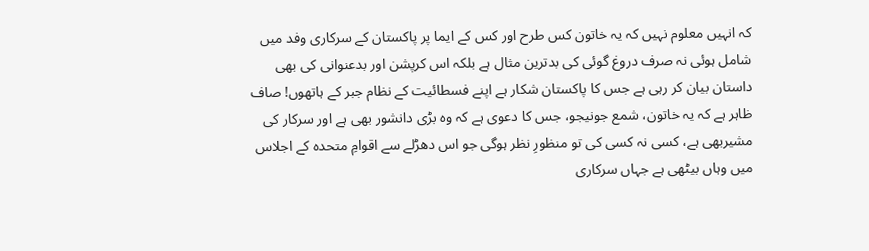کہ انہیں معلوم نہیں کہ یہ خاتون کس طرح اور کس کے ایما پر پاکستان کے سرکاری وفد میں شامل ہوئی نہ صرف دروغ گوئی کی بدترین مثال ہے بلکہ اس کرپشن اور بدعنوانی کی بھی داستان بیان کر رہی ہے جس کا پاکستان شکار ہے اپنے فسطائیت کے نظام جبر کے ہاتھوں! صاف ظاہر ہے کہ یہ خاتون، شمع جونیجو، جس کا دعوی ہے کہ وہ بڑی دانشور بھی ہے اور سرکار کی مشیربھی ہے، کسی نہ کسی کی تو منظورِ نظر ہوگی جو اس دھڑلے سے اقوامِ متحدہ کے اجلاس میں وہاں بیٹھی ہے جہاں سرکاری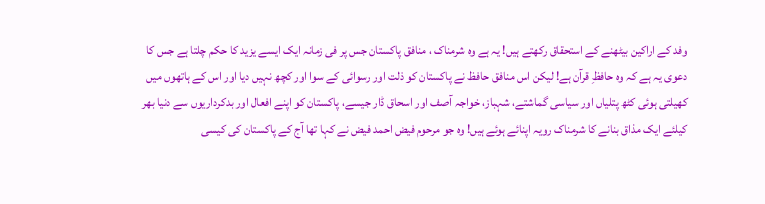وفد کے اراکین بیٹھنے کے استحقاق رکھتے ہیں! یہ ہے وہ شرمناک ، منافق پاکستان جس پر فی زمانہ ایک ایسے یزید کا حکم چلتا ہے جس کا دعوی یہ ہے کہ وہ حافظِ قرآن ہے! لیکن اس منافق حافظ نے پاکستان کو ذلت اور رسوائی کے سوا اور کچھ نہیں دیا اور اس کے ہاتھوں میں کھیلتی ہوئی کٹھ پتلیاں اور سیاسی گماشتے، شہباز، خواجہ آصف اور اسحاق ڈار جیسے، پاکستان کو اپنے افعال اور بدکرداریوں سے دنیا بھر کیلئے ایک مذاق بنانے کا شرمناک رویہ اپنائے ہوئے ہیں! وہ جو مرحوم فیض احمد فیض نے کہا تھا آج کے پاکستان کی کیسی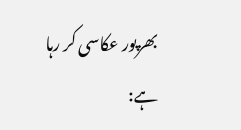بھرپور عکاسی کر رہا ہے: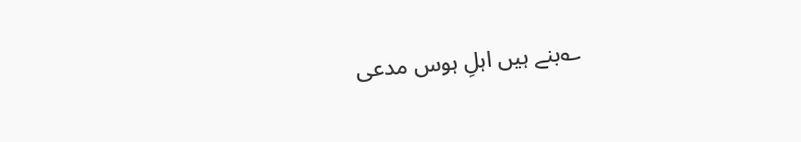؎بنے ہیں اہلِ ہوس مدعی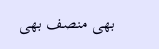بھی منصف بھی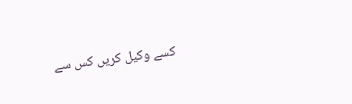کسے وکیل کریں کس سے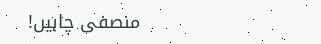منصفی چاہیں!